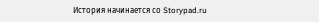История начинается со Storypad.ru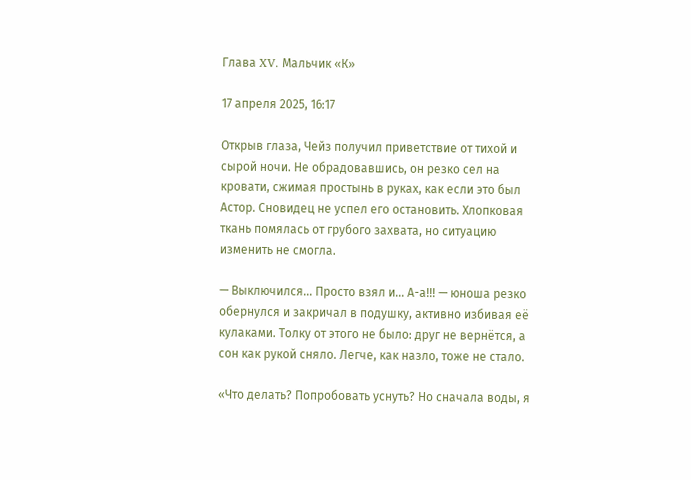Глава XV. Мальчик «К»

17 апреля 2025, 16:17

Открыв глаза, Чейз получил приветствие от тихой и сырой ночи. Не обрадовавшись, он резко сел на кровати, сжимая простынь в руках, как если это был Астор. Сновидец не успел его остановить. Хлопковая ткань помялась от грубого захвата, но ситуацию изменить не смогла.

— Выключился... Просто взял и... А-а!!! — юноша резко обернулся и закричал в подушку, активно избивая её кулаками. Толку от этого не было: друг не вернётся, а сон как рукой сняло. Легче, как назло, тоже не стало.

«Что делать? Попробовать уснуть? Но сначала воды, я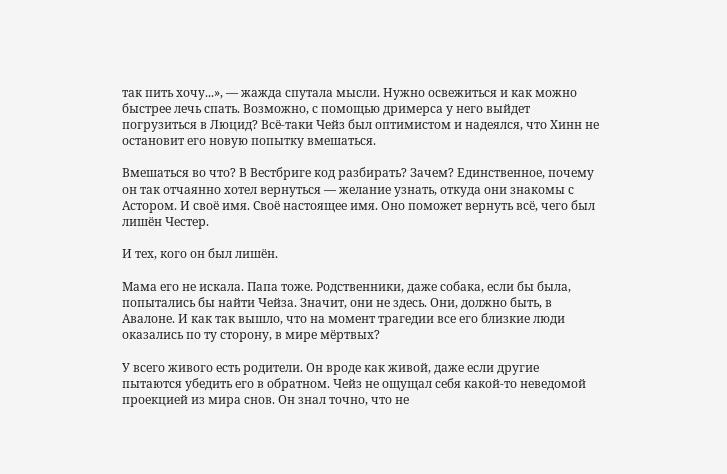так пить хочу...», — жажда спутала мысли. Нужно освежиться и как можно быстрее лечь спать. Возможно, с помощью дримерса у него выйдет погрузиться в Люцид? Всё-таки Чейз был оптимистом и надеялся, что Хинн не остановит его новую попытку вмешаться.

Вмешаться во что? В Вестбриге код разбирать? Зачем? Единственное, почему он так отчаянно хотел вернуться — желание узнать, откуда они знакомы с Астором. И своё имя. Своё настоящее имя. Оно поможет вернуть всё, чего был лишён Честер.

И тех, кого он был лишён.

Мама его не искала. Папа тоже. Родственники, даже собака, если бы была, попытались бы найти Чейза. Значит, они не здесь. Они, должно быть, в Авалоне. И как так вышло, что на момент трагедии все его близкие люди оказались по ту сторону, в мире мёртвых?

У всего живого есть родители. Он вроде как живой, даже если другие пытаются убедить его в обратном. Чейз не ощущал себя какой-то неведомой проекцией из мира снов. Он знал точно, что не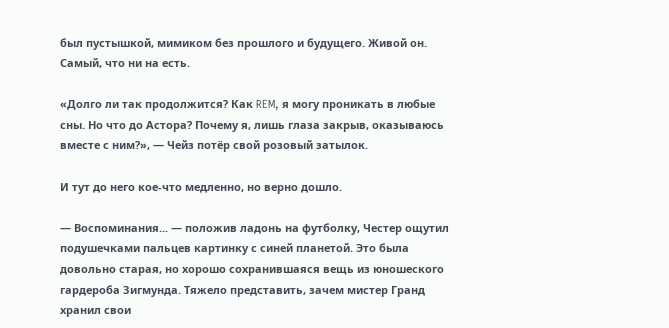был пустышкой, мимиком без прошлого и будущего. Живой он. Самый, что ни на есть.

«Долго ли так продолжится? Как REM, я могу проникать в любые сны. Но что до Астора? Почему я, лишь глаза закрыв, оказываюсь вместе с ним?», — Чейз потёр свой розовый затылок.

И тут до него кое-что медленно, но верно дошло.

— Воспоминания... — положив ладонь на футболку, Честер ощутил подушечками пальцев картинку с синей планетой. Это была довольно старая, но хорошо сохранившаяся вещь из юношеского гардероба Зигмунда. Тяжело представить, зачем мистер Гранд хранил свои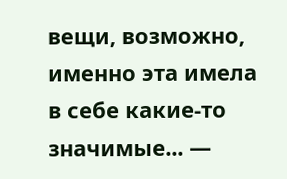вещи, возможно, именно эта имела в себе какие-то значимые... —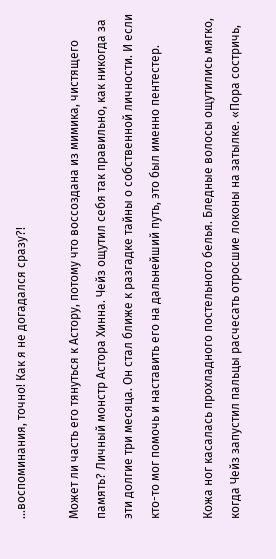...воспоминания, точно! Как я не догадался сразу?!

Может ли часть его тянуться к Астору, потому что воссоздана из мимика, чистящего память? Личный монстр Астора Хинна. Чейз ощутил себя так правильно, как никогда за эти долгие три месяца. Он стал ближе к разгадке тайны о собственной личности. И если кто-то мог помочь и наставить его на дальнейший путь, это был именно пентестер.

Кожа ног касалась прохладного постельного белья. Бледные волосы ощутились мягко, когда Чейз запустил пальцы расчесать отросшие локоны на затылке. «Пора состричь,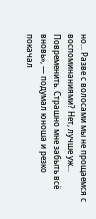но... Разве с волосами мы не прощаемся с воспоминаниями? Нет, лучше уж... Повременить. Страшно мне забыть всё вновь», — подумал юноша и резко покачал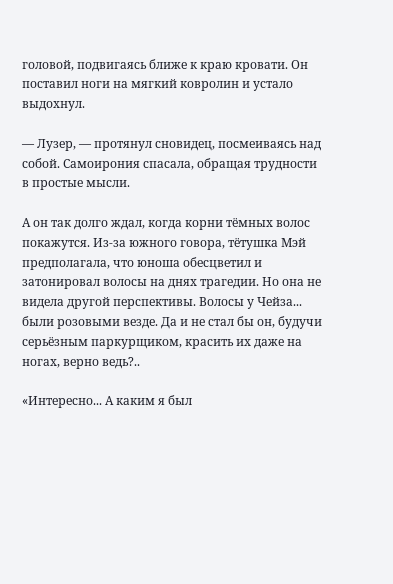головой, подвигаясь ближе к краю кровати. Он поставил ноги на мягкий ковролин и устало выдохнул.

— Лузер, — протянул сновидец, посмеиваясь над собой. Самоирония спасала, обращая трудности в простые мысли.

А он так долго ждал, когда корни тёмных волос покажутся. Из-за южного говора, тётушка Мэй предполагала, что юноша обесцветил и затонировал волосы на днях трагедии. Но она не видела другой перспективы. Волосы у Чейза... были розовыми везде. Да и не стал бы он, будучи серьёзным паркурщиком, красить их даже на ногах, верно ведь?..

«Интересно... А каким я был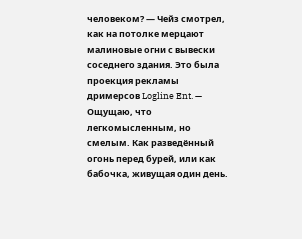человеком? — Чейз смотрел, как на потолке мерцают малиновые огни с вывески соседнего здания. Это была проекция рекламы дримерсов Logline Ent. — Ощущаю, что легкомысленным, но смелым. Как разведённый огонь перед бурей, или как бабочка, живущая один день.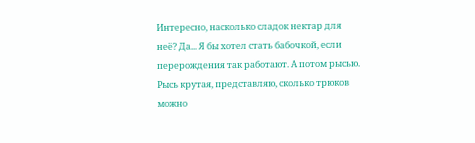Интересно, насколько сладок нектар для неё? Да... Я бы хотел стать бабочкой, если перерождения так работают. А потом рысью. Рысь крутая, представляю, сколько трюков можно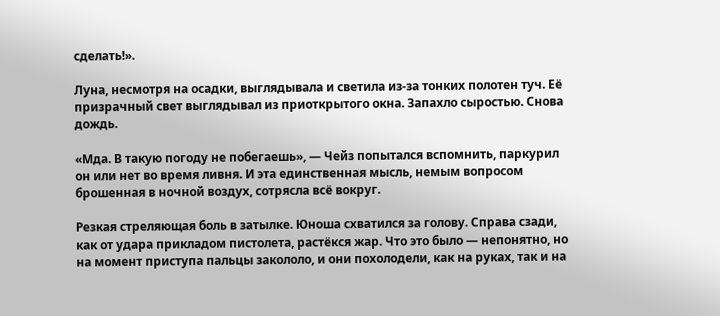сделать!».

Луна, несмотря на осадки, выглядывала и светила из-за тонких полотен туч. Её призрачный свет выглядывал из приоткрытого окна. Запахло сыростью. Снова дождь.

«Мда. В такую погоду не побегаешь», — Чейз попытался вспомнить, паркурил он или нет во время ливня. И эта единственная мысль, немым вопросом брошенная в ночной воздух, сотрясла всё вокруг.

Резкая стреляющая боль в затылке. Юноша схватился за голову. Справа сзади, как от удара прикладом пистолета, растёкся жар. Что это было — непонятно, но на момент приступа пальцы закололо, и они похолодели, как на руках, так и на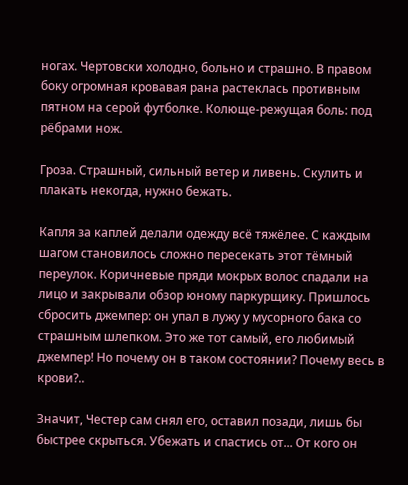ногах. Чертовски холодно, больно и страшно. В правом боку огромная кровавая рана растеклась противным пятном на серой футболке. Колюще-режущая боль: под рёбрами нож.

Гроза. Страшный, сильный ветер и ливень. Скулить и плакать некогда, нужно бежать.

Капля за каплей делали одежду всё тяжёлее. С каждым шагом становилось сложно пересекать этот тёмный переулок. Коричневые пряди мокрых волос спадали на лицо и закрывали обзор юному паркурщику. Пришлось сбросить джемпер: он упал в лужу у мусорного бака со страшным шлепком. Это же тот самый, его любимый джемпер! Но почему он в таком состоянии? Почему весь в крови?..

Значит, Честер сам снял его, оставил позади, лишь бы быстрее скрыться. Убежать и спастись от... От кого он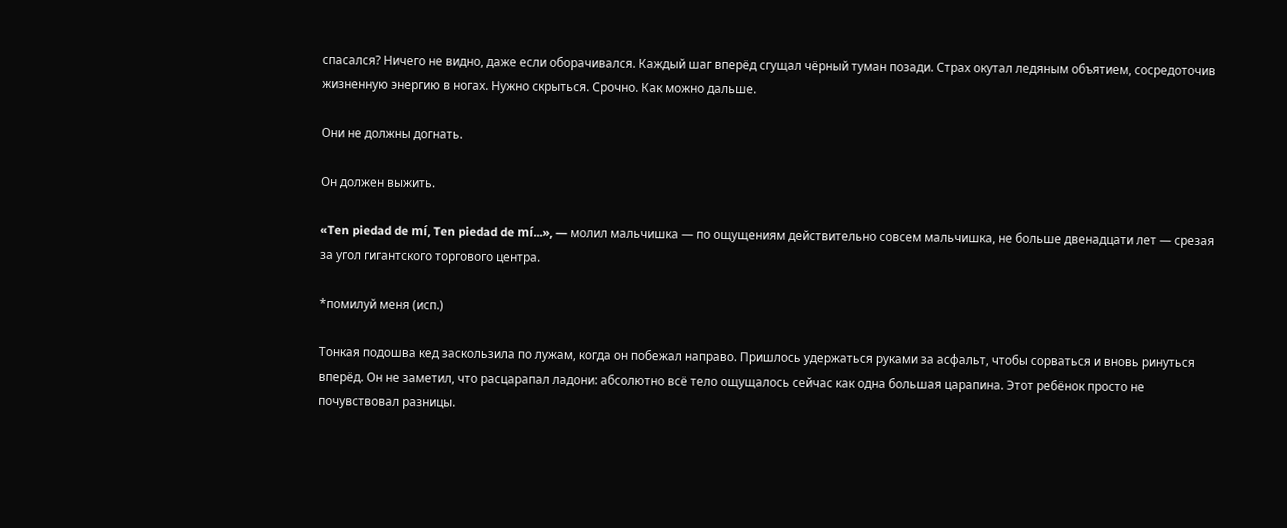спасался? Ничего не видно, даже если оборачивался. Каждый шаг вперёд сгущал чёрный туман позади. Страх окутал ледяным объятием, сосредоточив жизненную энергию в ногах. Нужно скрыться. Срочно. Как можно дальше.

Они не должны догнать.

Он должен выжить.

«Ten piedad de mí, Ten piedad de mí...», — молил мальчишка — по ощущениям действительно совсем мальчишка, не больше двенадцати лет — срезая за угол гигантского торгового центра.

*помилуй меня (исп.)

Тонкая подошва кед заскользила по лужам, когда он побежал направо. Пришлось удержаться руками за асфальт, чтобы сорваться и вновь ринуться вперёд. Он не заметил, что расцарапал ладони: абсолютно всё тело ощущалось сейчас как одна большая царапина. Этот ребёнок просто не почувствовал разницы.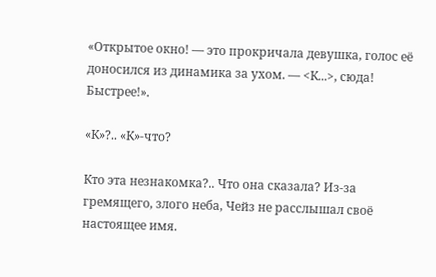«Открытое окно! — это прокричала девушка, голос её доносился из динамика за ухом. — <К...>, сюда! Быстрее!».

«К»?.. «К»-что?

Кто эта незнакомка?.. Что она сказала? Из-за гремящего, злого неба, Чейз не расслышал своё настоящее имя.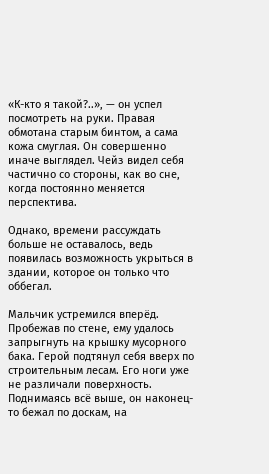«К-кто я такой?..», — он успел посмотреть на руки. Правая обмотана старым бинтом, а сама кожа смуглая. Он совершенно иначе выглядел. Чейз видел себя частично со стороны, как во сне, когда постоянно меняется перспектива.

Однако, времени рассуждать больше не оставалось, ведь появилась возможность укрыться в здании, которое он только что оббегал.

Мальчик устремился вперёд. Пробежав по стене, ему удалось запрыгнуть на крышку мусорного бака. Герой подтянул себя вверх по строительным лесам. Его ноги уже не различали поверхность. Поднимаясь всё выше, он наконец-то бежал по доскам, на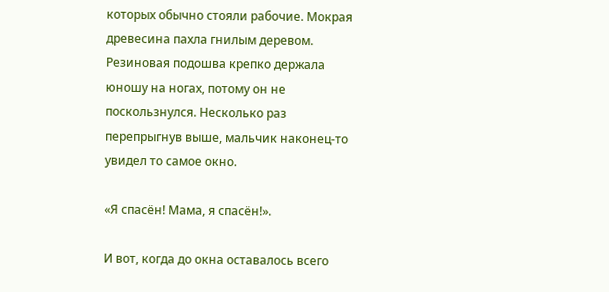которых обычно стояли рабочие. Мокрая древесина пахла гнилым деревом. Резиновая подошва крепко держала юношу на ногах, потому он не поскользнулся. Несколько раз перепрыгнув выше, мальчик наконец-то увидел то самое окно.

«Я спасён! Мама, я спасён!».

И вот, когда до окна оставалось всего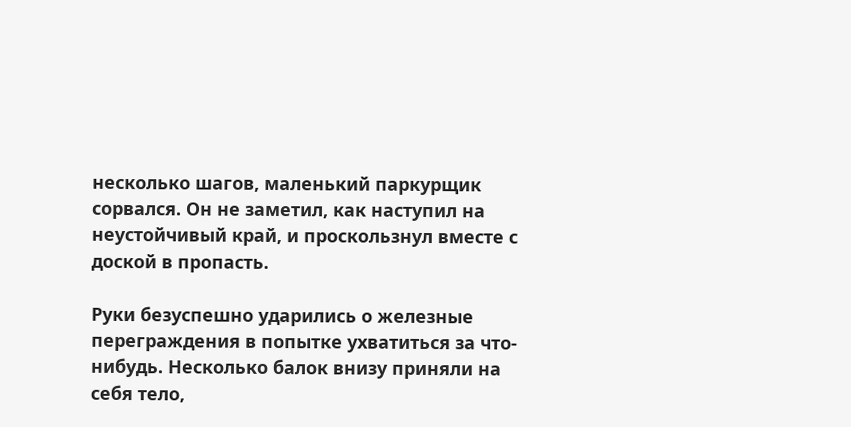несколько шагов, маленький паркурщик сорвался. Он не заметил, как наступил на неустойчивый край, и проскользнул вместе с доской в пропасть.

Руки безуспешно ударились о железные переграждения в попытке ухватиться за что-нибудь. Несколько балок внизу приняли на себя тело,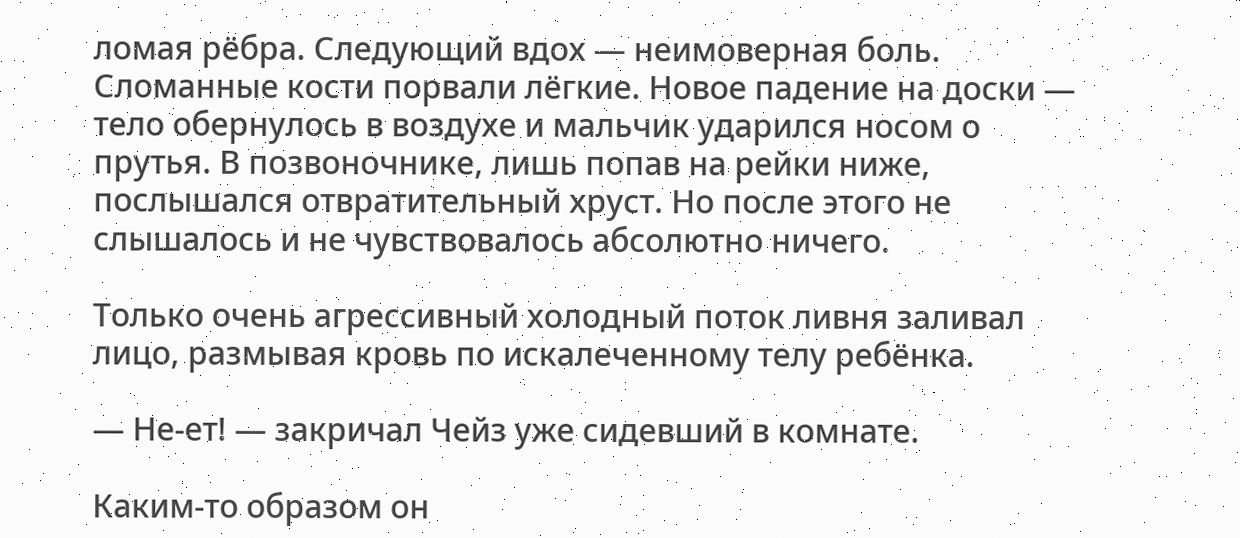ломая рёбра. Следующий вдох — неимоверная боль. Сломанные кости порвали лёгкие. Новое падение на доски — тело обернулось в воздухе и мальчик ударился носом о прутья. В позвоночнике, лишь попав на рейки ниже, послышался отвратительный хруст. Но после этого не слышалось и не чувствовалось абсолютно ничего.

Только очень агрессивный холодный поток ливня заливал лицо, размывая кровь по искалеченному телу ребёнка.

— Не-ет! — закричал Чейз уже сидевший в комнате.

Каким-то образом он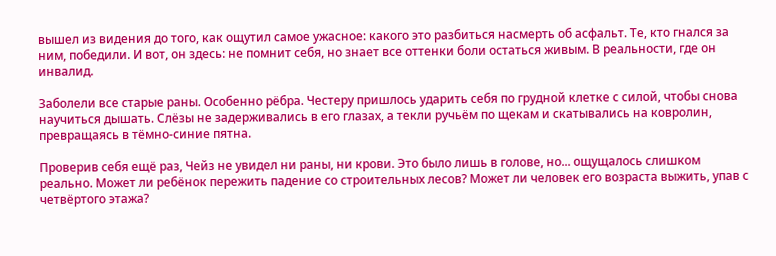вышел из видения до того, как ощутил самое ужасное: какого это разбиться насмерть об асфальт. Те, кто гнался за ним, победили. И вот, он здесь: не помнит себя, но знает все оттенки боли остаться живым. В реальности, где он инвалид.

Заболели все старые раны. Особенно рёбра. Честеру пришлось ударить себя по грудной клетке с силой, чтобы снова научиться дышать. Слёзы не задерживались в его глазах, а текли ручьём по щекам и скатывались на ковролин, превращаясь в тёмно-синие пятна.

Проверив себя ещё раз, Чейз не увидел ни раны, ни крови. Это было лишь в голове, но... ощущалось слишком реально. Может ли ребёнок пережить падение со строительных лесов? Может ли человек его возраста выжить, упав с четвёртого этажа?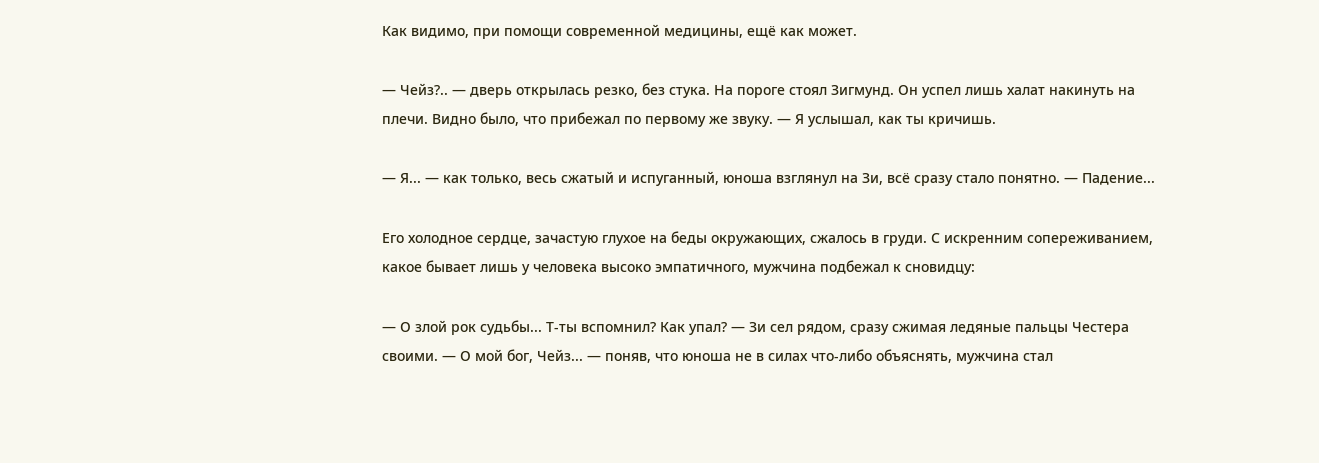Как видимо, при помощи современной медицины, ещё как может.

— Чейз?.. — дверь открылась резко, без стука. На пороге стоял Зигмунд. Он успел лишь халат накинуть на плечи. Видно было, что прибежал по первому же звуку. — Я услышал, как ты кричишь.

— Я... — как только, весь сжатый и испуганный, юноша взглянул на Зи, всё сразу стало понятно. — Падение...

Его холодное сердце, зачастую глухое на беды окружающих, сжалось в груди. С искренним сопереживанием, какое бывает лишь у человека высоко эмпатичного, мужчина подбежал к сновидцу:

— О злой рок судьбы... Т-ты вспомнил? Как упал? — Зи сел рядом, сразу сжимая ледяные пальцы Честера своими. — О мой бог, Чейз... — поняв, что юноша не в силах что-либо объяснять, мужчина стал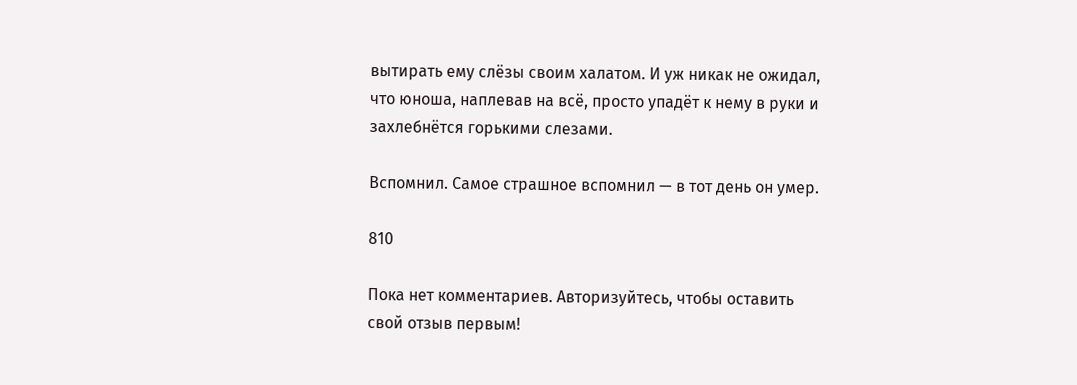вытирать ему слёзы своим халатом. И уж никак не ожидал, что юноша, наплевав на всё, просто упадёт к нему в руки и захлебнётся горькими слезами.

Вспомнил. Самое страшное вспомнил — в тот день он умер.

810

Пока нет комментариев. Авторизуйтесь, чтобы оставить свой отзыв первым!